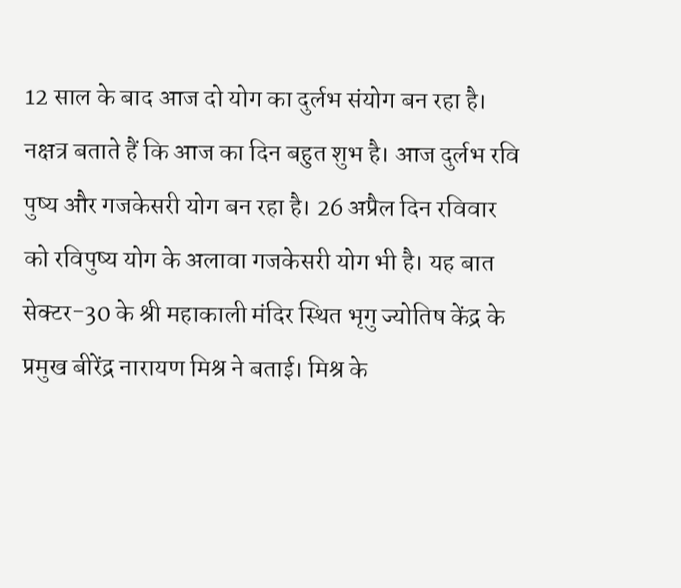12 साल के बाद आज दो योग का दुर्लभ संयोग बन रहा है। नक्षत्र बताते हैं कि आज का दिन बहुत शुभ है। आज दुर्लभ रवि पुष्य और गजकेसरी योग बन रहा है। 26 अप्रैल दिन रविवार को रविपुष्य योग के अलावा गजकेसरी योग भी है। यह बात सेक्टर-30 के श्री महाकाली मंदिर स्थित भृगु ज्योतिष केंद्र के प्रमुख बीरेंद्र नारायण मिश्र ने बताई। मिश्र के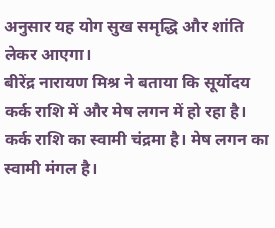अनुसार यह योग सुख समृद्धि और शांति लेकर आएगा।
बीरेंद्र नारायण मिश्र ने बताया कि सूर्योदय कर्क राशि में और मेष लगन में हो रहा है। कर्क राशि का स्वामी चंद्रमा है। मेष लगन का स्वामी मंगल है।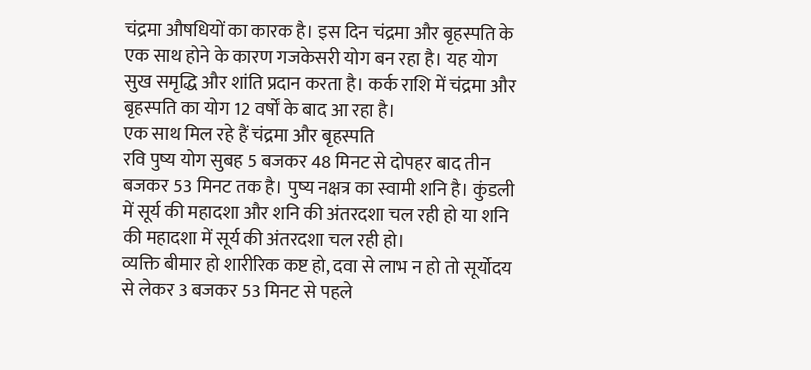चंद्रमा औषधियों का कारक है। इस दिन चंद्रमा और बृहस्पति के एक साथ होने के कारण गजकेसरी योग बन रहा है। यह योग सुख समृद्धि और शांति प्रदान करता है। कर्क राशि में चंद्रमा और बृहस्पति का योग 12 वर्षों के बाद आ रहा है।
एक साथ मिल रहे हैं चंद्रमा और बृहस्पति
रवि पुष्य योग सुबह 5 बजकर 48 मिनट से दोपहर बाद तीन बजकर 53 मिनट तक है। पुष्य नक्षत्र का स्वामी शनि है। कुंडली में सूर्य की महादशा और शनि की अंतरदशा चल रही हो या शनि की महादशा में सूर्य की अंतरदशा चल रही हो।
व्यक्ति बीमार हो शारीरिक कष्ट हो, दवा से लाभ न हो तो सूर्योदय से लेकर 3 बजकर 53 मिनट से पहले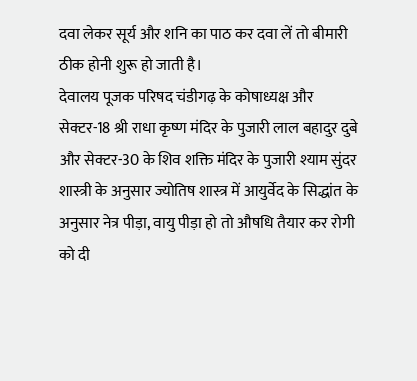दवा लेकर सूर्य और शनि का पाठ कर दवा लें तो बीमारी ठीक होनी शुरू हो जाती है।
देवालय पूजक परिषद चंडीगढ़ के कोषाध्यक्ष और सेक्टर-18 श्री राधा कृष्ण मंदिर के पुजारी लाल बहादुर दुबे और सेक्टर-30 के शिव शक्ति मंदिर के पुजारी श्याम सुंदर शास्त्री के अनुसार ज्योतिष शास्त्र में आयुर्वेद के सिद्धांत के अनुसार नेत्र पीड़ा, वायु पीड़ा हो तो औषधि तैयार कर रोगी को दी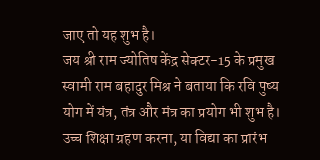जाए तो यह शुभ है।
जय श्री राम ज्योतिष केंद्र सेक्टर-15 के प्रमुख स्वामी राम बहादुर मिश्र ने बताया कि रवि पुष्य योग में यंत्र, तंत्र और मंत्र का प्रयोग भी शुभ है। उच्च शिक्षा ग्रहण करना, या विद्या का प्रारंभ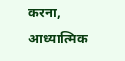करना, आध्यात्मिक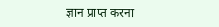ज्ञान प्राप्त करना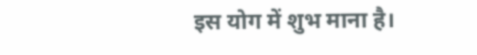इस योग में शुभ माना है।